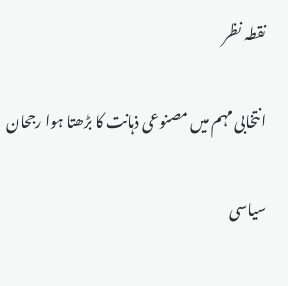نقطہ نظر

انتخابی مہم میں مصنوعی ذہانت کا بڑھتا ہوا رجحان

سیاسی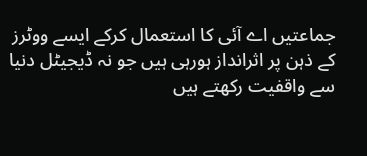جماعتیں اے آئی کا استعمال کرکے ایسے ووٹرز کے ذہن پر اثرانداز ہورہی ہیں جو نہ ڈیجیٹل دنیا سے واقفیت رکھتے ہیں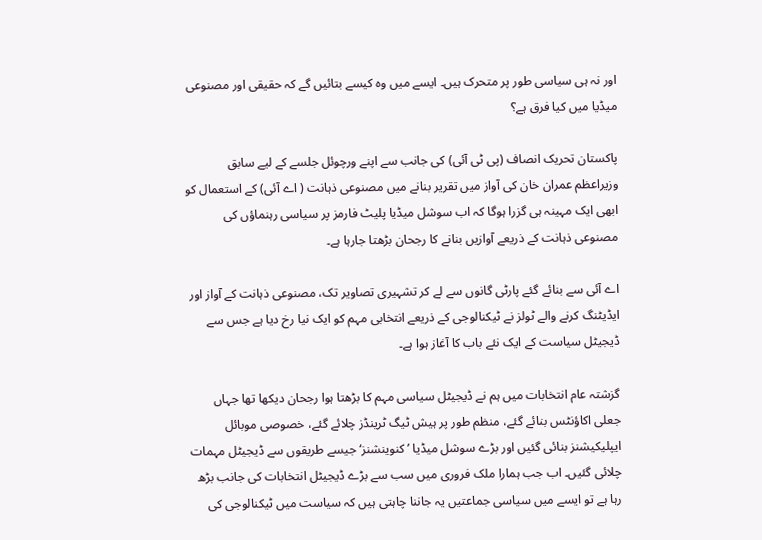اور نہ ہی سیاسی طور پر متحرک ہیں۔ ایسے میں وہ کیسے بتائیں گے کہ حقیقی اور مصنوعی میڈیا میں کیا فرق ہے؟

پاکستان تحریک انصاف (پی ٹی آئی) کی جانب سے اپنے ورچوئل جلسے کے لیے سابق وزیراعظم عمران خان کی آواز میں تقریر بنانے میں مصنوعی ذہانت ( اے آئی) کے استعمال کو ابھی ایک مہینہ ہی گزرا ہوگا کہ اب سوشل میڈیا پلیٹ فارمز پر سیاسی رہنماؤں کی مصنوعی ذہانت کے ذریعے آوازیں بنانے کا رجحان بڑھتا جارہا ہے۔

اے آئی سے بنائے گئے پارٹی گانوں سے لے کر تشہیری تصاویر تک، مصنوعی ذہانت کے آواز اور ایڈیٹنگ کرنے والے ٹولز نے ٹیکنالوجی کے ذریعے انتخابی مہم کو ایک نیا رخ دیا ہے جس سے ڈیجیٹل سیاست کے ایک نئے باب کا آغاز ہوا ہے۔

گزشتہ عام انتخابات میں ہم نے ڈیجیٹل سیاسی مہم کا بڑھتا ہوا رجحان دیکھا تھا جہاں جعلی اکاؤنٹس بنائے گئے، منظم طور پر ہیش ٹیگ ٹرینڈز چلائے گئے، خصوصی موبائل ایپلیکیشنز بنائی گئیں اور بڑے سوشل میڈیا ’کنوینشنز‘ جیسے طریقوں سے ڈیجیٹل مہمات چلائی گئیں۔ اب جب ہمارا ملک فروری میں سب سے بڑے ڈیجیٹل انتخابات کی جانب بڑھ رہا ہے تو ایسے میں سیاسی جماعتیں یہ جاننا چاہتی ہیں کہ سیاست میں ٹیکنالوجی کی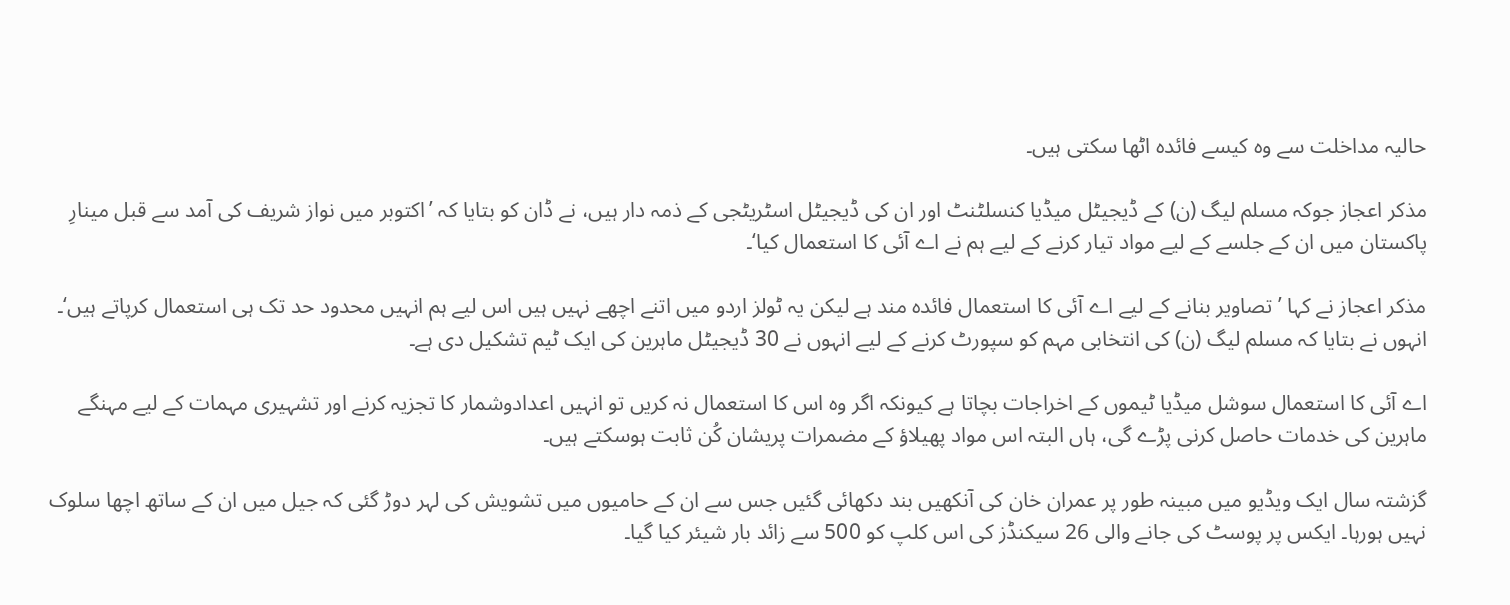حالیہ مداخلت سے وہ کیسے فائدہ اٹھا سکتی ہیں۔

مذکر اعجاز جوکہ مسلم لیگ (ن) کے ڈیجیٹل میڈیا کنسلٹنٹ اور ان کی ڈیجیٹل اسٹریٹجی کے ذمہ دار ہیں، نے ڈان کو بتایا کہ ’اکتوبر میں نواز شریف کی آمد سے قبل مینارِ پاکستان میں ان کے جلسے کے لیے مواد تیار کرنے کے لیے ہم نے اے آئی کا استعمال کیا‘۔

مذکر اعجاز نے کہا ’تصاویر بنانے کے لیے اے آئی کا استعمال فائدہ مند ہے لیکن یہ ٹولز اردو میں اتنے اچھے نہیں ہیں اس لیے ہم انہیں محدود حد تک ہی استعمال کرپاتے ہیں‘۔ انہوں نے بتایا کہ مسلم لیگ (ن) کی انتخابی مہم کو سپورٹ کرنے کے لیے انہوں نے 30 ڈیجیٹل ماہرین کی ایک ٹیم تشکیل دی ہے۔

اے آئی کا استعمال سوشل میڈیا ٹیموں کے اخراجات بچاتا ہے کیونکہ اگر وہ اس کا استعمال نہ کریں تو انہیں اعدادوشمار کا تجزیہ کرنے اور تشہیری مہمات کے لیے مہنگے ماہرین کی خدمات حاصل کرنی پڑے گی، ہاں البتہ اس مواد پھیلاؤ کے مضمرات پریشان کُن ثابت ہوسکتے ہیں۔

گزشتہ سال ایک ویڈیو میں مبینہ طور پر عمران خان کی آنکھیں بند دکھائی گئیں جس سے ان کے حامیوں میں تشویش کی لہر دوڑ گئی کہ جیل میں ان کے ساتھ اچھا سلوک نہیں ہورہا۔ ایکس پر پوسٹ کی جانے والی 26 سیکنڈز کی اس کلپ کو 500 سے زائد بار شیئر کیا گیا۔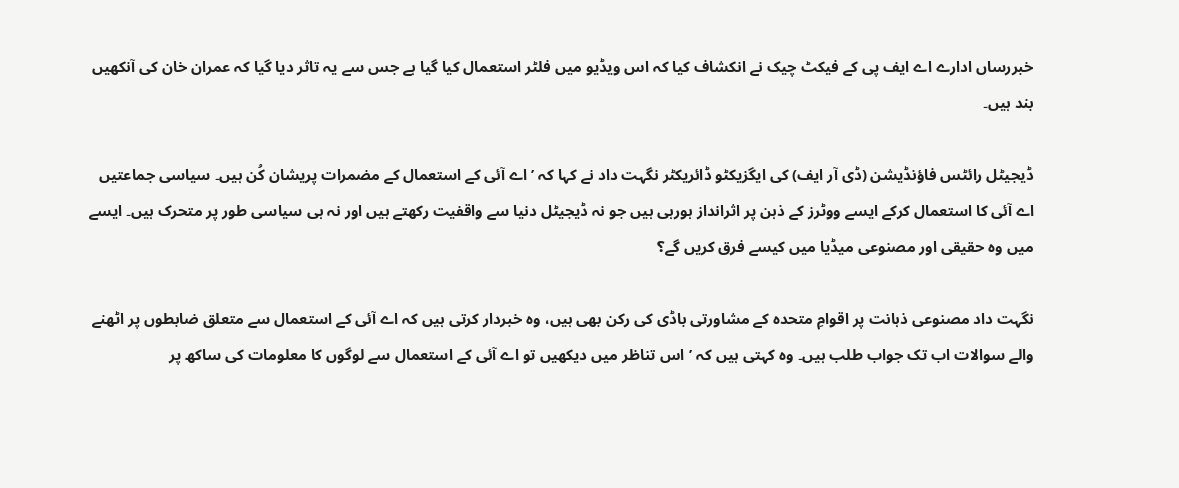خبررساں ادارے اے ایف پی کے فیکٹ چیک نے انکشاف کیا کہ اس ویڈیو میں فلٹر استعمال کیا گیا ہے جس سے یہ تاثر دیا گیا کہ عمران خان کی آنکھیں بند ہیں۔

ڈیجیٹل رائٹس فاؤنڈیشن (ڈی آر ایف) کی ایگزیکٹو ڈائریکٹر نگہت داد نے کہا کہ ’اے آئی کے استعمال کے مضمرات پریشان کُن ہیں۔ سیاسی جماعتیں اے آئی کا استعمال کرکے ایسے ووٹرز کے ذہن پر اثرانداز ہورہی ہیں جو نہ ڈیجیٹل دنیا سے واقفیت رکھتے ہیں اور نہ ہی سیاسی طور پر متحرک ہیں۔ ایسے میں وہ حقیقی اور مصنوعی میڈیا میں کیسے فرق کریں گے؟

نگہت داد مصنوعی ذہانت پر اقوامِ متحدہ کے مشاورتی باڈی کی رکن بھی ہیں، وہ خبردار کرتی ہیں کہ اے آئی کے استعمال سے متعلق ضابطوں پر اٹھنے والے سوالات اب تک جواب طلب ہیں۔ وہ کہتی ہیں کہ ’اس تناظر میں دیکھیں تو اے آئی کے استعمال سے لوگوں کا معلومات کی ساکھ پر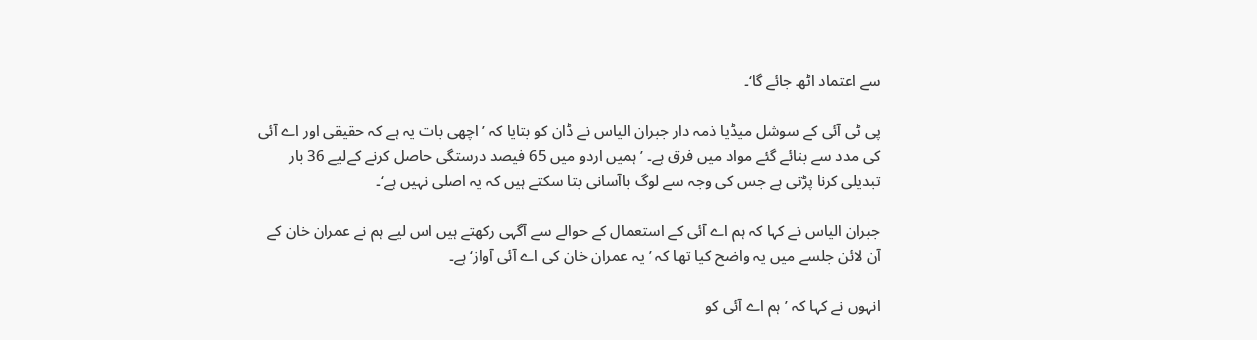سے اعتماد اٹھ جائے گا‘۔

پی ٹی آئی کے سوشل میڈیا ذمہ دار جبران الیاس نے ڈان کو بتایا کہ ’اچھی بات یہ ہے کہ حقیقی اور اے آئی کی مدد سے بنائے گئے مواد میں فرق ہے۔ ’ہمیں اردو میں 65 فیصد درستگی حاصل کرنے کےلیے 36 بار تبدیلی کرنا پڑتی ہے جس کی وجہ سے لوگ باآسانی بتا سکتے ہیں کہ یہ اصلی نہیں ہے‘۔

جبران الیاس نے کہا کہ ہم اے آئی کے استعمال کے حوالے سے آگہی رکھتے ہیں اس لیے ہم نے عمران خان کے آن لائن جلسے میں یہ واضح کیا تھا کہ ’یہ عمران خان کی اے آئی آواز‘ ہے۔

انہوں نے کہا کہ ’ہم اے آئی کو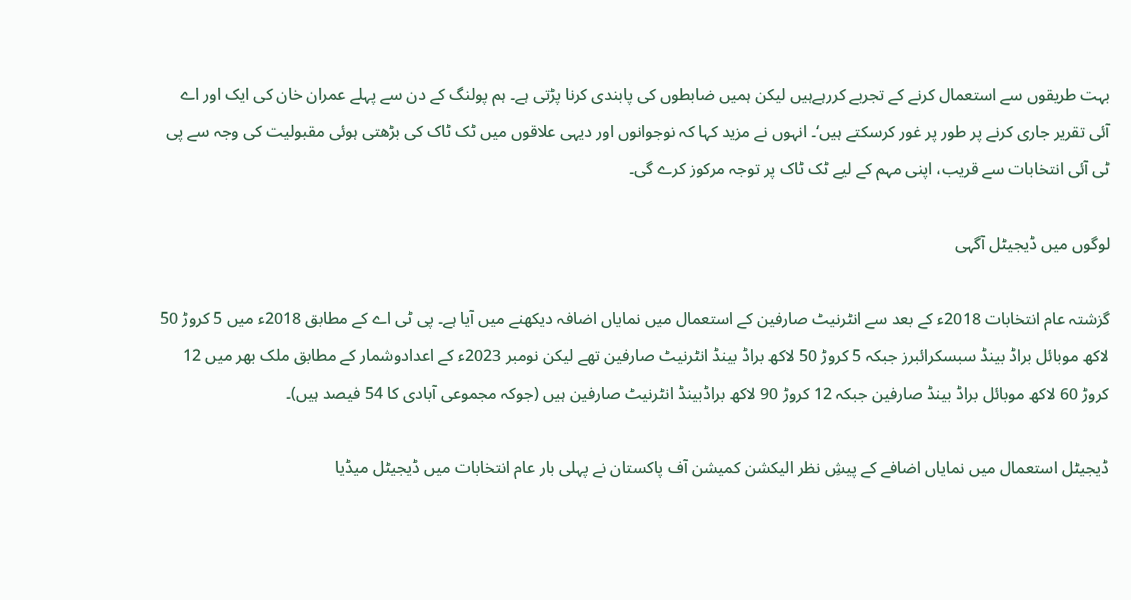بہت طریقوں سے استعمال کرنے کے تجربے کررہےہیں لیکن ہمیں ضابطوں کی پابندی کرنا پڑتی ہے۔ ہم پولنگ کے دن سے پہلے عمران خان کی ایک اور اے آئی تقریر جاری کرنے پر طور پر غور کرسکتے ہیں‘۔ انہوں نے مزید کہا کہ نوجوانوں اور دیہی علاقوں میں ٹک ٹاک کی بڑھتی ہوئی مقبولیت کی وجہ سے پی ٹی آئی انتخابات سے قریب، اپنی مہم کے لیے ٹک ٹاک پر توجہ مرکوز کرے گی۔

لوگوں میں ڈیجیٹل آگہی

گزشتہ عام انتخابات 2018ء کے بعد سے انٹرنیٹ صارفین کے استعمال میں نمایاں اضافہ دیکھنے میں آیا ہے۔ پی ٹی اے کے مطابق 2018ء میں 5 کروڑ 50 لاکھ موبائل براڈ بینڈ سبسکرائبرز جبکہ 5 کروڑ 50 لاکھ براڈ بینڈ انٹرنیٹ صارفین تھے لیکن نومبر 2023ء کے اعدادوشمار کے مطابق ملک بھر میں 12 کروڑ 60 لاکھ موبائل براڈ بینڈ صارفین جبکہ 12 کروڑ 90 لاکھ براڈبینڈ انٹرنیٹ صارفین ہیں (جوکہ مجموعی آبادی کا 54 فیصد ہیں)۔

ڈیجیٹل استعمال میں نمایاں اضافے کے پیشِ نظر الیکشن کمیشن آف پاکستان نے پہلی بار عام انتخابات میں ڈیجیٹل میڈیا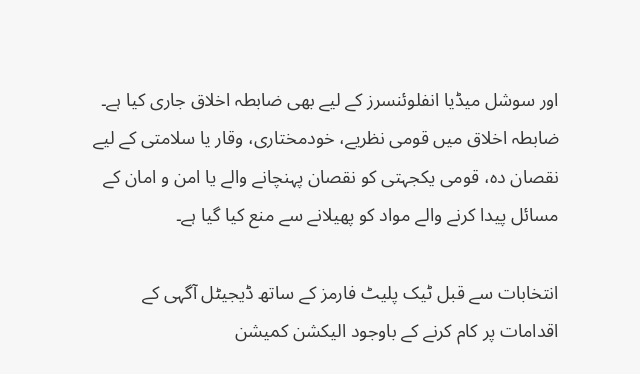اور سوشل میڈیا انفلوئنسرز کے لیے بھی ضابطہ اخلاق جاری کیا ہے۔ ضابطہ اخلاق میں قومی نظریے، خودمختاری، وقار یا سلامتی کے لیے نقصان دہ، قومی یکجہتی کو نقصان پہنچانے والے یا امن و امان کے مسائل پیدا کرنے والے مواد کو پھیلانے سے منع کیا گیا ہے۔

انتخابات سے قبل ٹیک پلیٹ فارمز کے ساتھ ڈیجیٹل آگہی کے اقدامات پر کام کرنے کے باوجود الیکشن کمیشن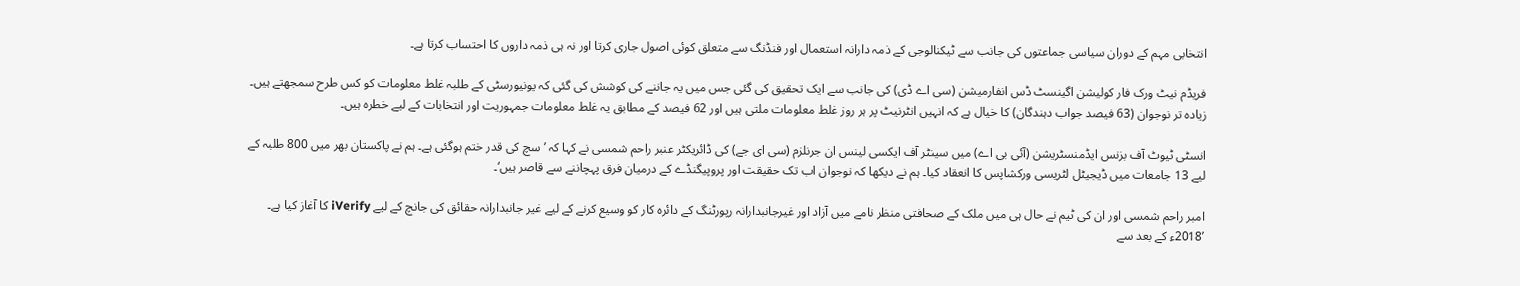انتخابی مہم کے دوران سیاسی جماعتوں کی جانب سے ٹیکنالوجی کے ذمہ دارانہ استعمال اور فنڈنگ سے متعلق کوئی اصول جاری کرتا اور نہ ہی ذمہ داروں کا احتساب کرتا ہے۔

فریڈم نیٹ ورک فار کولیشن اگینسٹ ڈس انفارمیشن (سی اے ڈی) کی جانب سے ایک تحقیق کی گئی جس میں یہ جاننے کی کوشش کی گئی کہ یونیورسٹی کے طلبہ غلط معلومات کو کس طرح سمجھتے ہیں۔ زیادہ تر نوجوان (63 فیصد جواب دہندگان) کا خیال ہے کہ انہیں انٹرنیٹ پر ہر روز غلط معلومات ملتی ہیں اور 62 فیصد کے مطابق یہ غلط معلومات جمہوریت اور انتخابات کے لیے خطرہ ہیں۔

انسٹی ٹیوٹ آف بزنس ایڈمنسٹریشن (آئی بی اے) میں سینٹر آف ایکسی لینس ان جرنلزم (سی ای جے) کی ڈائریکٹر عنبر راحم شمسی نے کہا کہ ’سچ کی قدر ختم ہوگئی ہے۔ ہم نے پاکستان بھر میں 800 طلبہ کے لیے 13 جامعات میں ڈیجیٹل لٹریسی ورکشاپس کا انعقاد کیا۔ ہم نے دیکھا کہ نوجوان اب تک حقیقت اور پروپیگنڈے کے درمیان فرق پہچاننے سے قاصر ہیں‘۔

امبر راحم شمسی اور ان کی ٹیم نے حال ہی میں ملک کے صحافتی منظر نامے میں آزاد اور غیرجانبدارانہ رپورٹنگ کے دائرہ کار کو وسیع کرنے کے لیے غیر جانبدارانہ حقائق کی جانچ کے لیے iVerify کا آغاز کیا ہے۔ ’2018ء کے بعد سے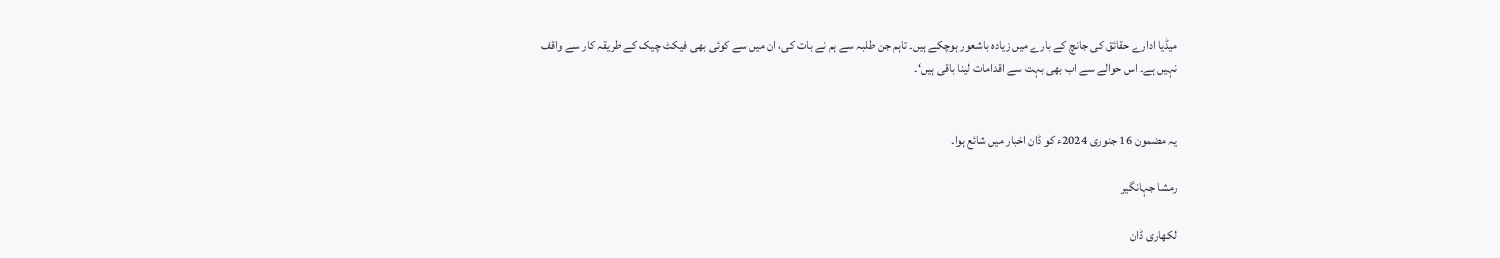میڈیا ادارے حقائق کی جانچ کے بارے میں زیادہ باشعور ہوچکے ہیں۔ تاہم جن طلبہ سے ہم نے بات کی، ان میں سے کوئی بھی فیکٹ چیک کے طریقہ کار سے واقف نہیں ہے۔ اس حوالے سے اب بھی بہت سے اقدامات لینا باقی ہیں‘۔


یہ مضمون 16 جنوری 2024ء کو ڈان اخبار میں شائع ہوا۔

رمشا جہانگیر

لکھاری ڈان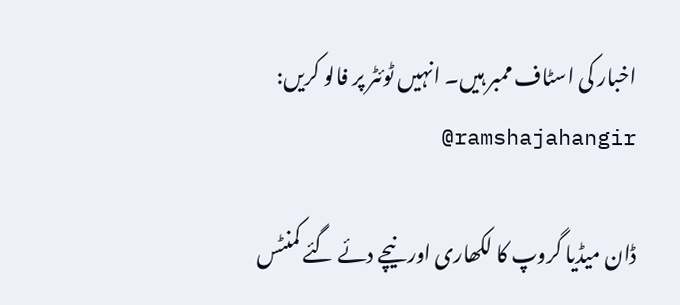اخبار کی اسٹاف ممبر ہیں۔ انہیں ٹوئٹر پر فالو کریں: ramshajahangir@

ڈان میڈیا گروپ کا لکھاری اور نیچے دئے گئے کمنٹس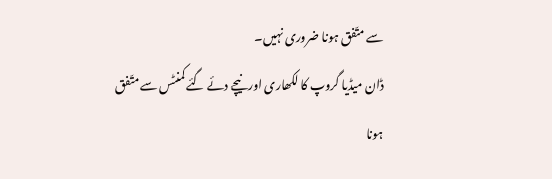سے متّفق ہونا ضروری نہیں۔
ڈان میڈیا گروپ کا لکھاری اور نیچے دئے گئے کمنٹس سے متّفق ہونا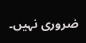ضروری نہیں۔